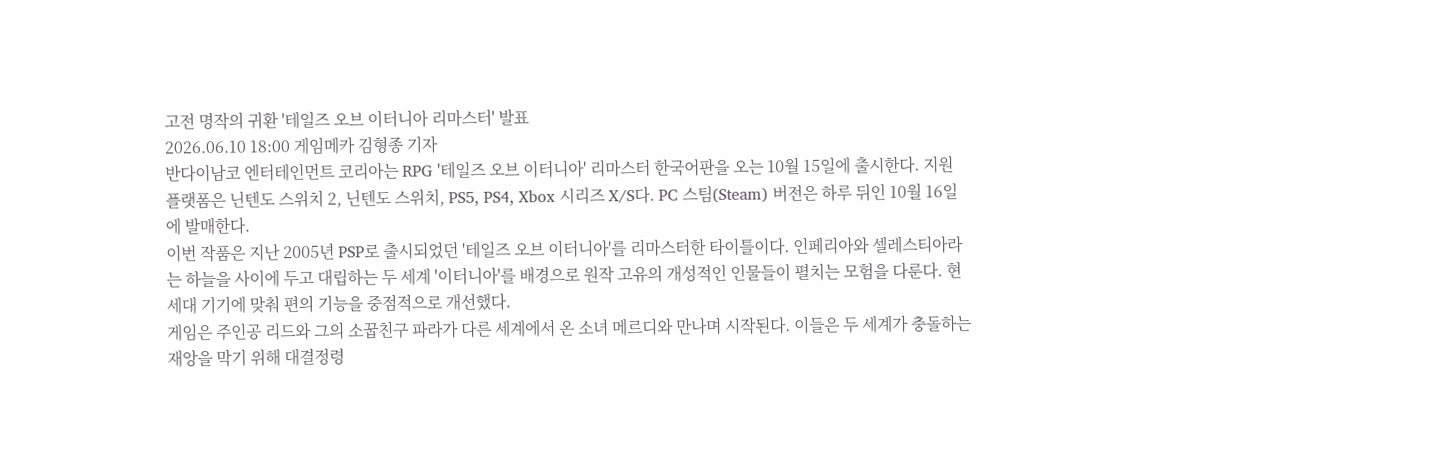고전 명작의 귀환 '테일즈 오브 이터니아 리마스터' 발표
2026.06.10 18:00 게임메카 김형종 기자
반다이남코 엔터테인먼트 코리아는 RPG '테일즈 오브 이터니아' 리마스터 한국어판을 오는 10월 15일에 출시한다. 지원 플랫폼은 닌텐도 스위치 2, 닌텐도 스위치, PS5, PS4, Xbox 시리즈 X/S다. PC 스팀(Steam) 버전은 하루 뒤인 10월 16일에 발매한다.
이번 작품은 지난 2005년 PSP로 출시되었던 '테일즈 오브 이터니아'를 리마스터한 타이틀이다. 인페리아와 셀레스티아라는 하늘을 사이에 두고 대립하는 두 세계 '이터니아'를 배경으로 원작 고유의 개성적인 인물들이 펼치는 모험을 다룬다. 현세대 기기에 맞춰 편의 기능을 중점적으로 개선했다.
게임은 주인공 리드와 그의 소꿉친구 파라가 다른 세계에서 온 소녀 메르디와 만나며 시작된다. 이들은 두 세계가 충돌하는 재앙을 막기 위해 대결정령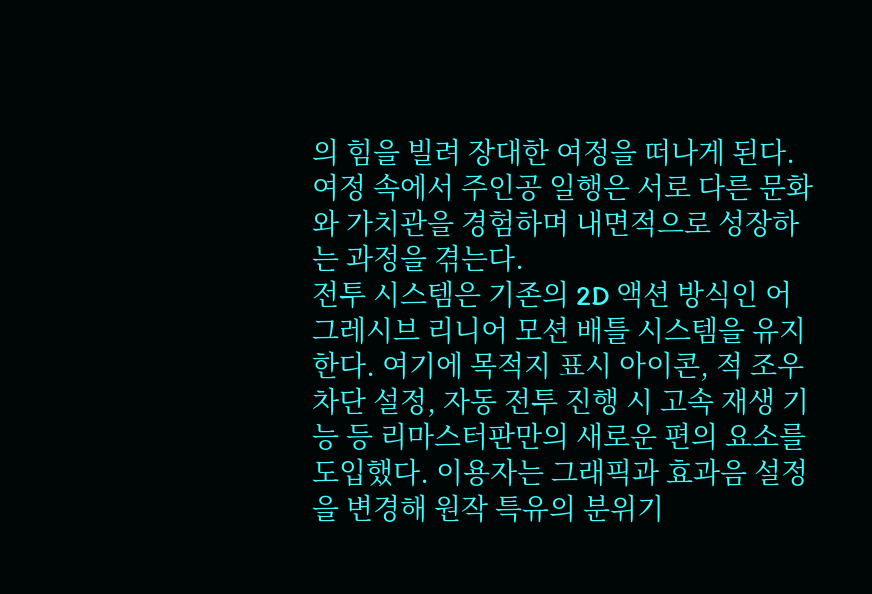의 힘을 빌려 장대한 여정을 떠나게 된다. 여정 속에서 주인공 일행은 서로 다른 문화와 가치관을 경험하며 내면적으로 성장하는 과정을 겪는다.
전투 시스템은 기존의 2D 액션 방식인 어그레시브 리니어 모션 배틀 시스템을 유지한다. 여기에 목적지 표시 아이콘, 적 조우 차단 설정, 자동 전투 진행 시 고속 재생 기능 등 리마스터판만의 새로운 편의 요소를 도입했다. 이용자는 그래픽과 효과음 설정을 변경해 원작 특유의 분위기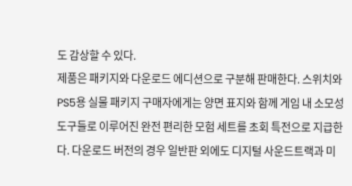도 감상할 수 있다.
제품은 패키지와 다운로드 에디션으로 구분해 판매한다. 스위치와 PS5용 실물 패키지 구매자에게는 양면 표지와 함께 게임 내 소모성 도구들로 이루어진 완전 편리한 모험 세트를 초회 특전으로 지급한다. 다운로드 버전의 경우 일반판 외에도 디지털 사운드트랙과 미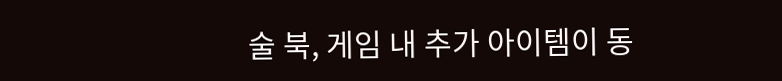술 북, 게임 내 추가 아이템이 동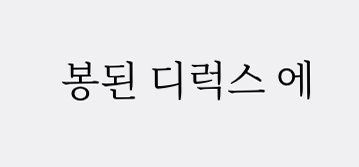봉된 디럭스 에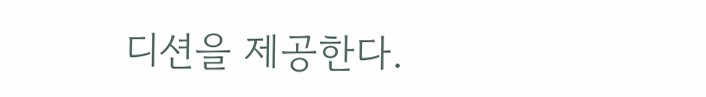디션을 제공한다.